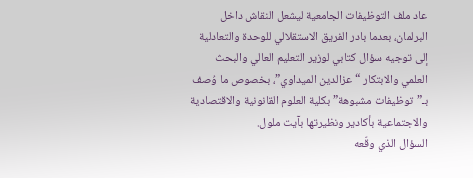عاد ملف التوظيفات الجامعية ليشعل النقاش داخل البرلمان، بعدما بادر الفريق الاستقلالي للوحدة والتعادلية إلى توجيه سؤال كتابي لوزير التعليم العالي والبحث العلمي والابتكار “عزالدين الميداوي”، بخصوص ما وُصف بـ”توظيفات مشبوهة” بكلية العلوم القانونية والاقتصادية والاجتماعية بأكادير ونظيرتها بآيت ملول.
السؤال الذي وقّعه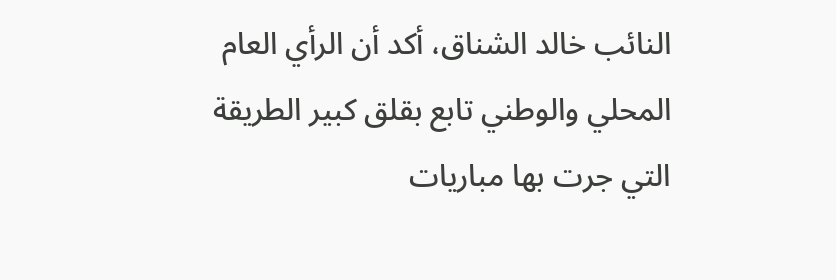النائب خالد الشناق، أكد أن الرأي العام المحلي والوطني تابع بقلق كبير الطريقة التي جرت بها مباريات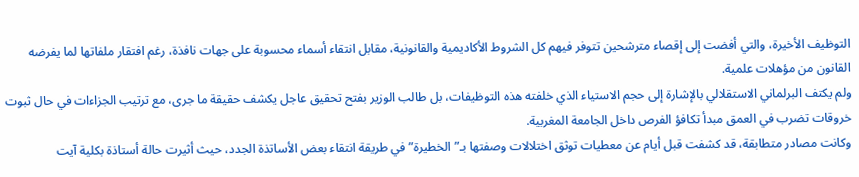التوظيف الأخيرة، والتي أفضت إلى إقصاء مترشحين تتوفر فيهم كل الشروط الأكاديمية والقانونية، مقابل انتقاء أسماء محسوبة على جهات نافذة، رغم افتقار ملفاتها لما يفرضه القانون من مؤهلات علمية.
ولم يكتف البرلماني الاستقلالي بالإشارة إلى حجم الاستياء الذي خلفته هذه التوظيفات، بل طالب الوزير بفتح تحقيق عاجل يكشف حقيقة ما جرى، مع ترتيب الجزاءات في حال ثبوت خروقات تضرب في العمق مبدأ تكافؤ الفرص داخل الجامعة المغربية.
وكانت مصادر متطابقة، قد كشفت قبل أيام عن معطيات توثق اختلالات وصفتها بـ”الخطيرة” في طريقة انتقاء بعض الأساتذة الجدد، حيث أثيرت حالة أستاذة بكلية آيت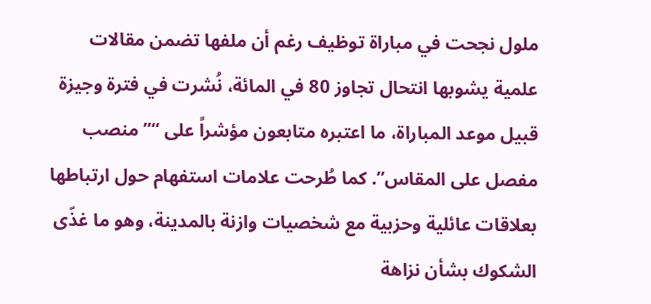ملول نجحت في مباراة توظيف رغم أن ملفها تضمن مقالات علمية يشوبها انتحال تجاوز 80 في المائة، نُشرت في فترة وجيزة قبيل موعد المباراة، ما اعتبره متابعون مؤشراً على “”منصب مفصل على المقاس”. كما طُرحت علامات استفهام حول ارتباطها بعلاقات عائلية وحزبية مع شخصيات وازنة بالمدينة، وهو ما غذّى الشكوك بشأن نزاهة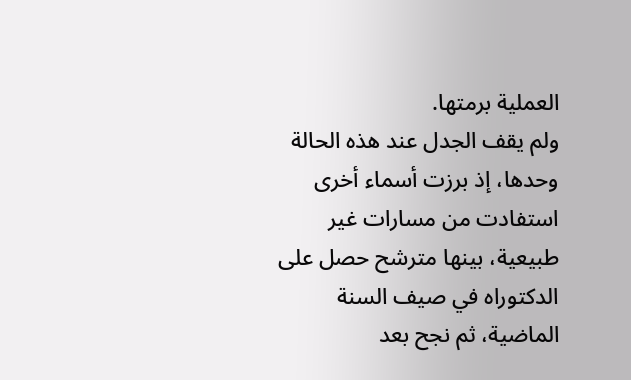العملية برمتها.
ولم يقف الجدل عند هذه الحالة وحدها، إذ برزت أسماء أخرى استفادت من مسارات غير طبيعية، بينها مترشح حصل على الدكتوراه في صيف السنة الماضية، ثم نجح بعد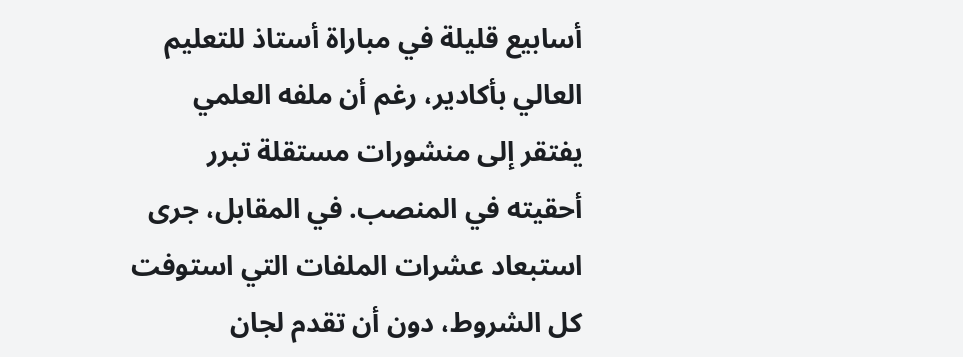أسابيع قليلة في مباراة أستاذ للتعليم العالي بأكادير، رغم أن ملفه العلمي يفتقر إلى منشورات مستقلة تبرر أحقيته في المنصب. في المقابل، جرى استبعاد عشرات الملفات التي استوفت كل الشروط، دون أن تقدم لجان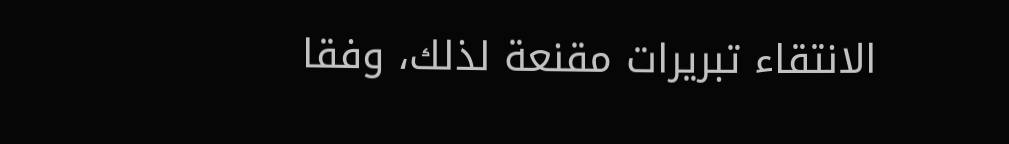الانتقاء تبريرات مقنعة لذلك، وفقا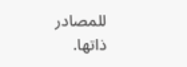للمصادر ذاتها.